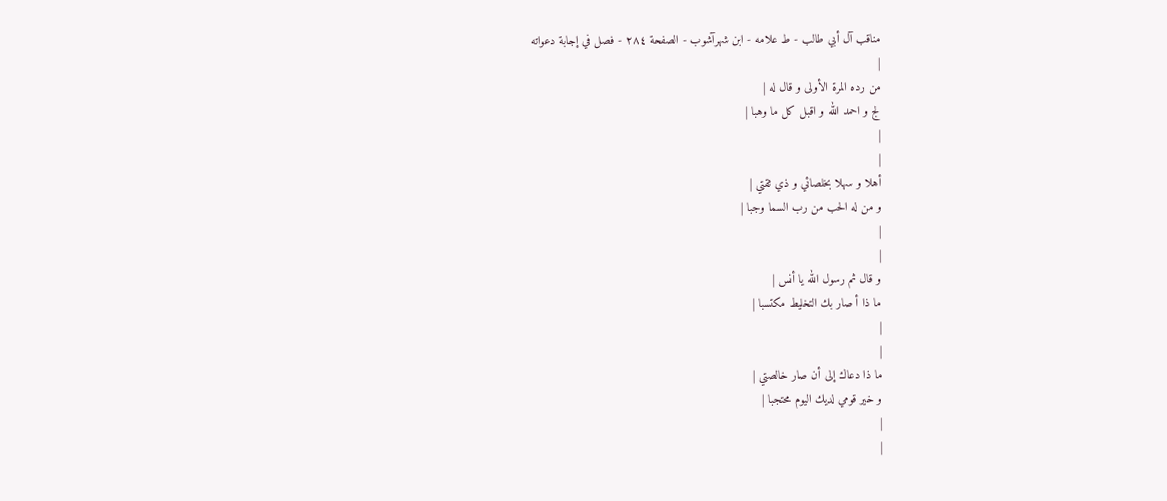مناقب آل أبي طالب - ط علامه - ابن شهرآشوب - الصفحة ٢٨٤ - فصل في إجابة دعواته
|
من رده المرة الأولى و قال له |
لج و احمد الله و اقبل كل ما وهبا |
|
|
أهلا و سهلا بخلصائي و ذي ثقتي |
و من له الحب من رب السما وجبا |
|
|
و قال ثم رسول الله يا أنس |
ما ذا أ صار بك التخليط مكتسبا |
|
|
ما ذا دعاك إلى أن صار خالصتي |
و خير قومي لديك اليوم محتجبا |
|
|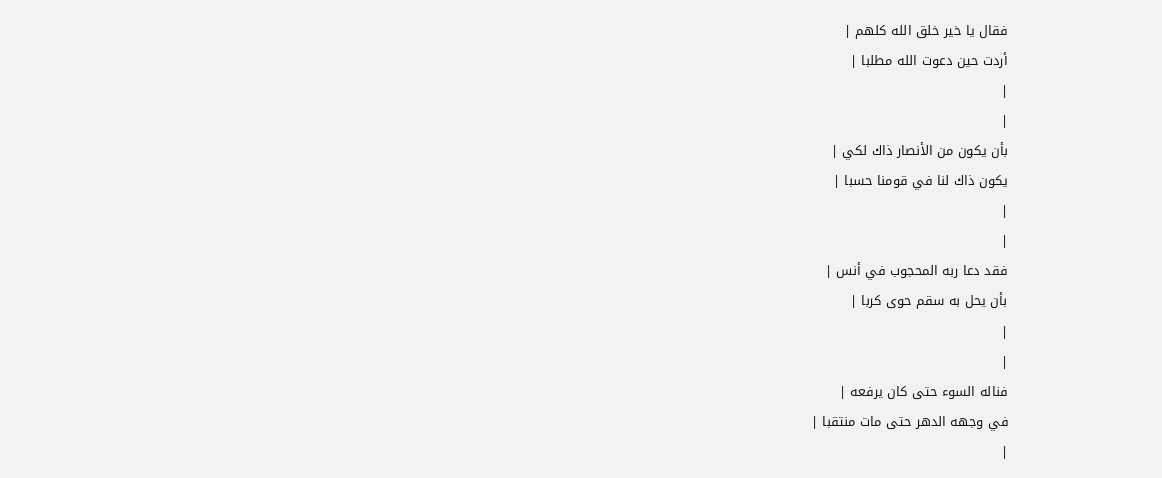فقال يا خير خلق الله كلهم |
أردت حين دعوت الله مطلبا |
|
|
بأن يكون من الأنصار ذاك لكي |
يكون ذاك لنا في قومنا حسبا |
|
|
فقد دعا ربه المحجوب في أنس |
بأن يحل به سقم حوى كربا |
|
|
فناله السوء حتى كان يرفعه |
في وجهه الدهر حتى مات منتقبا |
|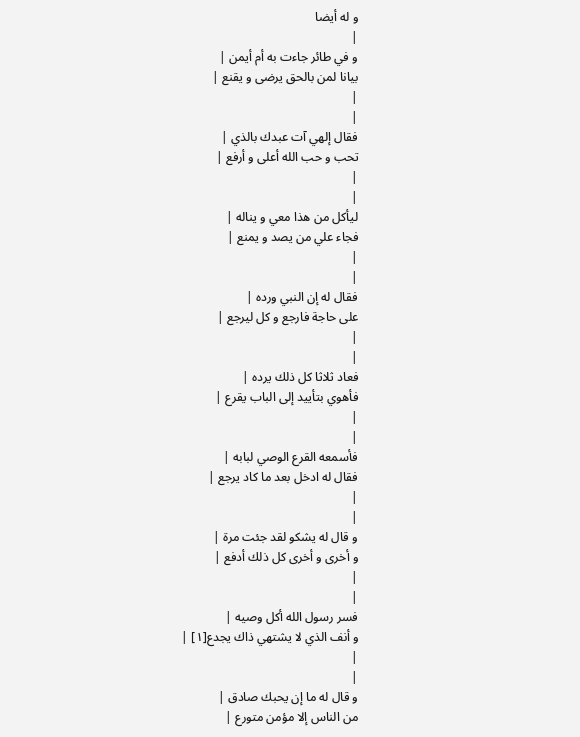و له أيضا
|
و في طائر جاءت به أم أيمن |
بيانا لمن بالحق يرضى و يقنع |
|
|
فقال إلهي آت عبدك بالذي |
تحب و حب الله أعلى و أرفع |
|
|
ليأكل من هذا معي و يناله |
فجاء علي من يصد و يمنع |
|
|
فقال له إن النبي ورده |
على حاجة فارجع و كل ليرجع |
|
|
فعاد ثلاثا كل ذلك يرده |
فأهوي بتأييد إلى الباب يقرع |
|
|
فأسمعه القرع الوصي لبابه |
فقال له ادخل بعد ما كاد يرجع |
|
|
و قال له يشكو لقد جئت مرة |
و أخرى و أخرى كل ذلك أدفع |
|
|
فسر رسول الله أكل وصيه |
و أنف الذي لا يشتهي ذاك يجدع[١] |
|
|
و قال له ما إن يحبك صادق |
من الناس إلا مؤمن متورع |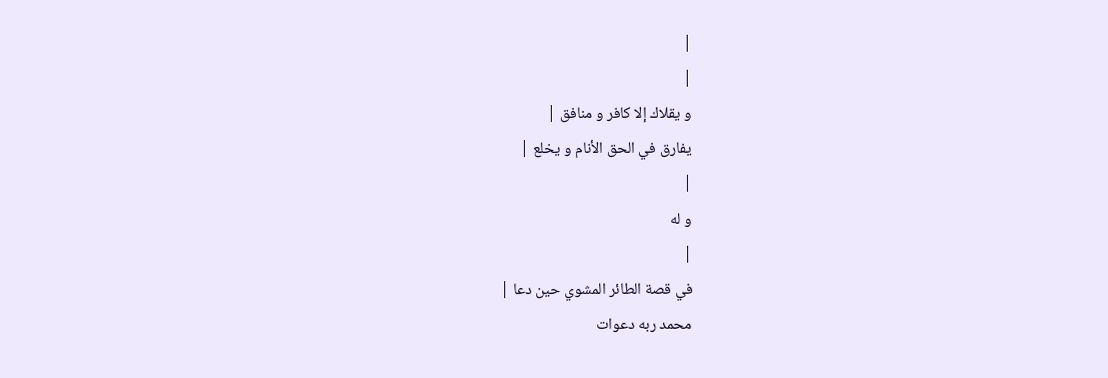|
|
و يقلاك إلا كافر و منافق |
يفارق في الحق الأنام و يخلع |
|
و له
|
في قصة الطائر المشوي حين دعا |
محمد ربه دعوات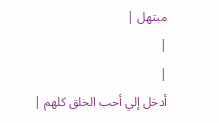مبتهل |
|
|
أدخل إلي أحب الخلق كلهم |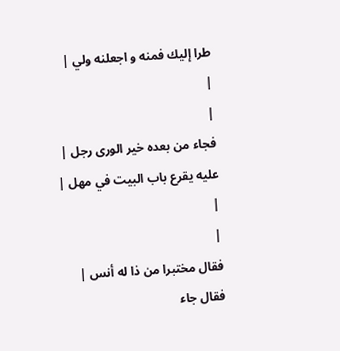طرا إليك فمنه و اجعلنه ولي |
|
|
فجاء من بعده خير الورى رجل |
عليه يقرع باب البيت في مهل |
|
|
فقال مختبرا من ذا له أنس |
فقال جاء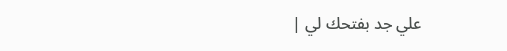علي جد بفتحك لي |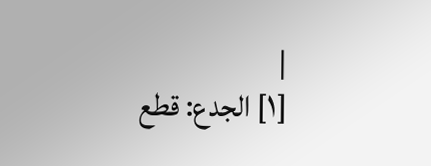|
[١] الجدع: قطع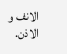الانف و الاذن.